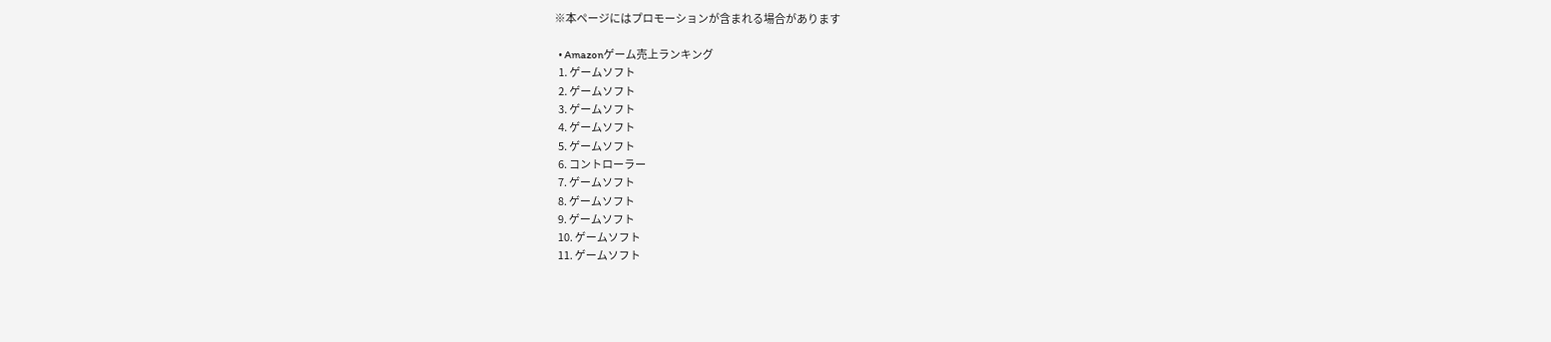※本ページにはプロモーションが含まれる場合があります

  • Amazonゲーム売上ランキング
  1. ゲームソフト
  2. ゲームソフト
  3. ゲームソフト
  4. ゲームソフト
  5. ゲームソフト
  6. コントローラー
  7. ゲームソフト
  8. ゲームソフト
  9. ゲームソフト
  10. ゲームソフト
  11. ゲームソフト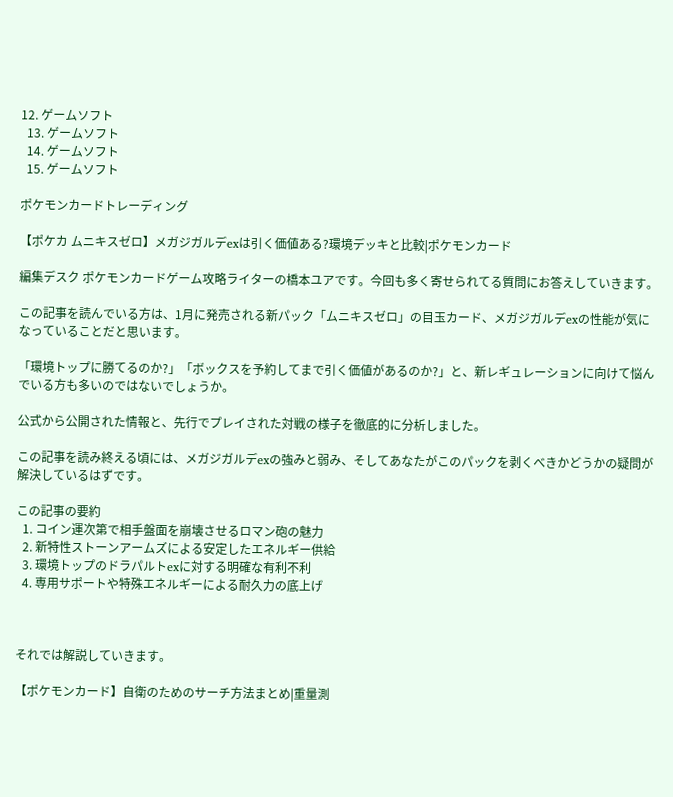12. ゲームソフト
  13. ゲームソフト
  14. ゲームソフト
  15. ゲームソフト

ポケモンカードトレーディング

【ポケカ ムニキスゼロ】メガジガルデexは引く価値ある?環境デッキと比較|ポケモンカード

編集デスク ポケモンカードゲーム攻略ライターの橋本ユアです。今回も多く寄せられてる質問にお答えしていきます。

この記事を読んでいる方は、1月に発売される新パック「ムニキスゼロ」の目玉カード、メガジガルデexの性能が気になっていることだと思います。

「環境トップに勝てるのか?」「ボックスを予約してまで引く価値があるのか?」と、新レギュレーションに向けて悩んでいる方も多いのではないでしょうか。

公式から公開された情報と、先行でプレイされた対戦の様子を徹底的に分析しました。

この記事を読み終える頃には、メガジガルデexの強みと弱み、そしてあなたがこのパックを剥くべきかどうかの疑問が解決しているはずです。

この記事の要約
  1. コイン運次第で相手盤面を崩壊させるロマン砲の魅力
  2. 新特性ストーンアームズによる安定したエネルギー供給
  3. 環境トップのドラパルトexに対する明確な有利不利
  4. 専用サポートや特殊エネルギーによる耐久力の底上げ



それでは解説していきます。

【ポケモンカード】自衛のためのサーチ方法まとめ|重量測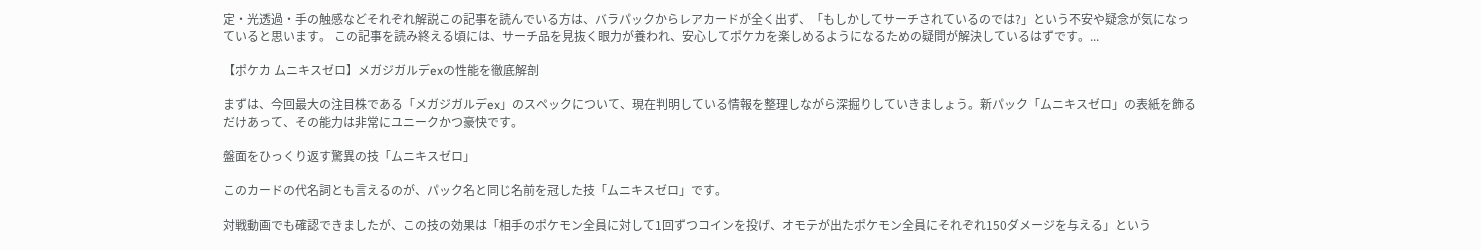定・光透過・手の触感などそれぞれ解説この記事を読んでいる方は、バラパックからレアカードが全く出ず、「もしかしてサーチされているのでは?」という不安や疑念が気になっていると思います。 この記事を読み終える頃には、サーチ品を見抜く眼力が養われ、安心してポケカを楽しめるようになるための疑問が解決しているはずです。...

【ポケカ ムニキスゼロ】メガジガルデexの性能を徹底解剖

まずは、今回最大の注目株である「メガジガルデex」のスペックについて、現在判明している情報を整理しながら深掘りしていきましょう。新パック「ムニキスゼロ」の表紙を飾るだけあって、その能力は非常にユニークかつ豪快です。

盤面をひっくり返す驚異の技「ムニキスゼロ」

このカードの代名詞とも言えるのが、パック名と同じ名前を冠した技「ムニキスゼロ」です。

対戦動画でも確認できましたが、この技の効果は「相手のポケモン全員に対して1回ずつコインを投げ、オモテが出たポケモン全員にそれぞれ150ダメージを与える」という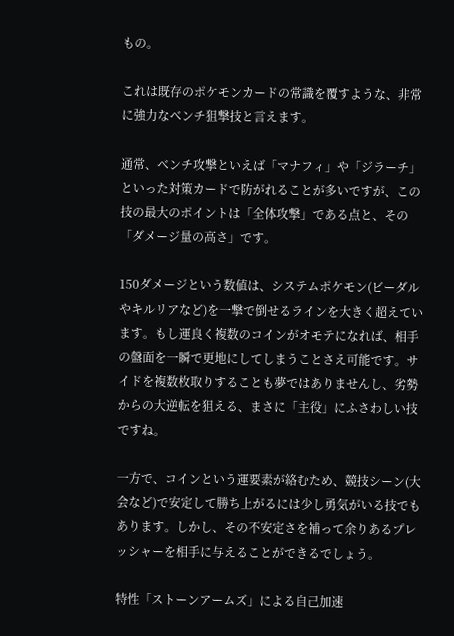もの。

これは既存のポケモンカードの常識を覆すような、非常に強力なベンチ狙撃技と言えます。

通常、ベンチ攻撃といえば「マナフィ」や「ジラーチ」といった対策カードで防がれることが多いですが、この技の最大のポイントは「全体攻撃」である点と、その「ダメージ量の高さ」です。

150ダメージという数値は、システムポケモン(ビーダルやキルリアなど)を一撃で倒せるラインを大きく超えています。もし運良く複数のコインがオモテになれば、相手の盤面を一瞬で更地にしてしまうことさえ可能です。サイドを複数枚取りすることも夢ではありませんし、劣勢からの大逆転を狙える、まさに「主役」にふさわしい技ですね。

一方で、コインという運要素が絡むため、競技シーン(大会など)で安定して勝ち上がるには少し勇気がいる技でもあります。しかし、その不安定さを補って余りあるプレッシャーを相手に与えることができるでしょう。

特性「ストーンアームズ」による自己加速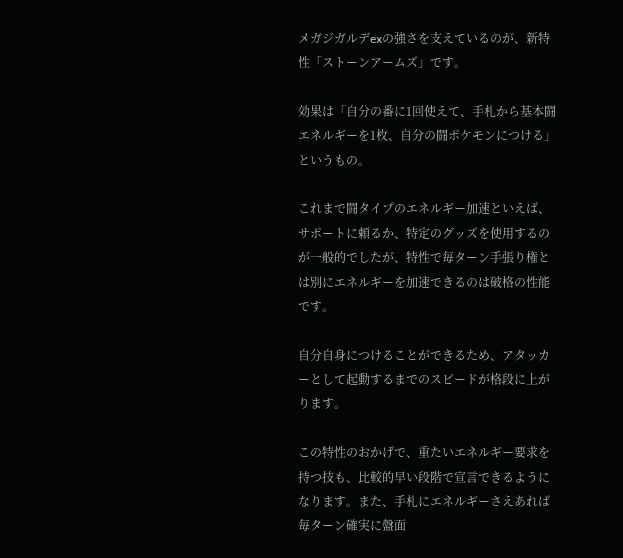メガジガルデexの強さを支えているのが、新特性「ストーンアームズ」です。

効果は「自分の番に1回使えて、手札から基本闘エネルギーを1枚、自分の闘ポケモンにつける」というもの。

これまで闘タイプのエネルギー加速といえば、サポートに頼るか、特定のグッズを使用するのが一般的でしたが、特性で毎ターン手張り権とは別にエネルギーを加速できるのは破格の性能です。

自分自身につけることができるため、アタッカーとして起動するまでのスピードが格段に上がります。

この特性のおかげで、重たいエネルギー要求を持つ技も、比較的早い段階で宣言できるようになります。また、手札にエネルギーさえあれば毎ターン確実に盤面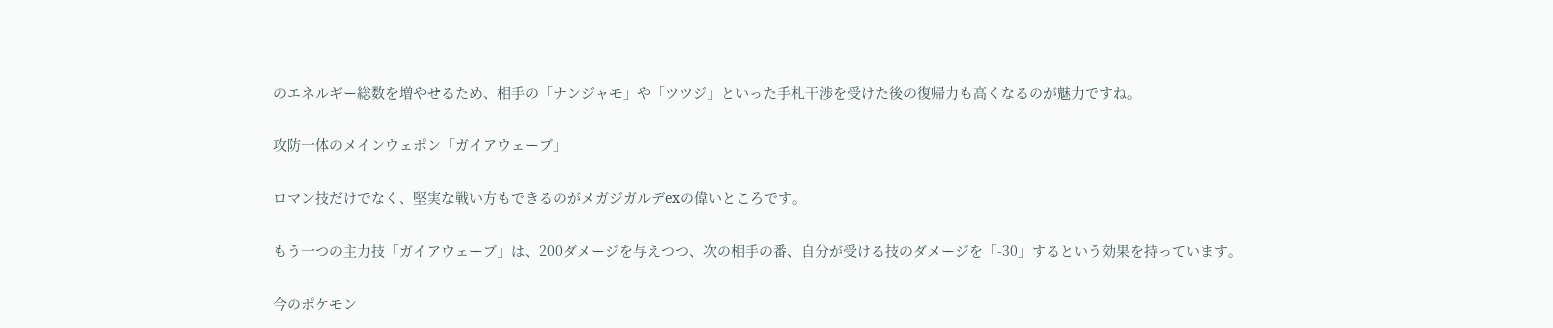のエネルギー総数を増やせるため、相手の「ナンジャモ」や「ツツジ」といった手札干渉を受けた後の復帰力も高くなるのが魅力ですね。

攻防一体のメインウェポン「ガイアウェーブ」

ロマン技だけでなく、堅実な戦い方もできるのがメガジガルデexの偉いところです。

もう一つの主力技「ガイアウェーブ」は、200ダメージを与えつつ、次の相手の番、自分が受ける技のダメージを「-30」するという効果を持っています。

今のポケモン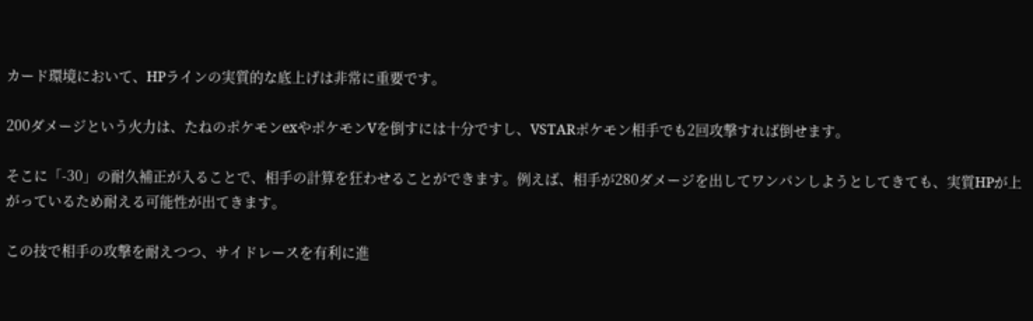カード環境において、HPラインの実質的な底上げは非常に重要です。

200ダメージという火力は、たねのポケモンexやポケモンVを倒すには十分ですし、VSTARポケモン相手でも2回攻撃すれば倒せます。

そこに「-30」の耐久補正が入ることで、相手の計算を狂わせることができます。例えば、相手が280ダメージを出してワンパンしようとしてきても、実質HPが上がっているため耐える可能性が出てきます。

この技で相手の攻撃を耐えつつ、サイドレースを有利に進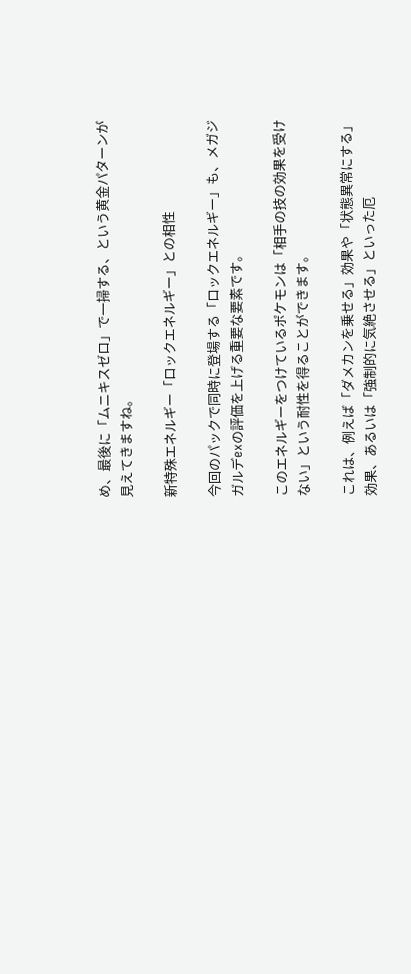め、最後に「ムニキスゼロ」で一掃する、という黄金パターンが見えてきますね。

新特殊エネルギー「ロックエネルギー」との相性

今回のパックで同時に登場する「ロックエネルギー」も、メガジガルデexの評価を上げる重要な要素です。

このエネルギーをつけているポケモンは「相手の技の効果を受けない」という耐性を得ることができます。

これは、例えば「ダメカンを乗せる」効果や「状態異常にする」効果、あるいは「強制的に気絶させる」といった厄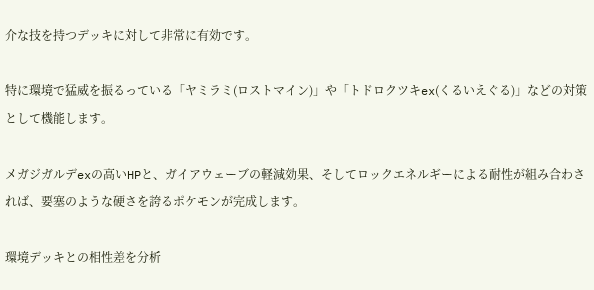介な技を持つデッキに対して非常に有効です。

特に環境で猛威を振るっている「ヤミラミ(ロストマイン)」や「トドロクツキex(くるいえぐる)」などの対策として機能します。

メガジガルデexの高いHPと、ガイアウェーブの軽減効果、そしてロックエネルギーによる耐性が組み合わされば、要塞のような硬さを誇るポケモンが完成します。

環境デッキとの相性差を分析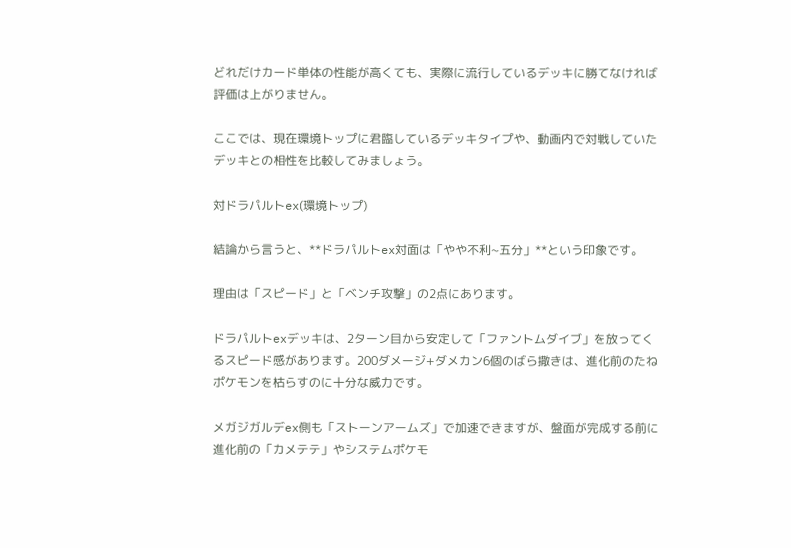どれだけカード単体の性能が高くても、実際に流行しているデッキに勝てなければ評価は上がりません。

ここでは、現在環境トップに君臨しているデッキタイプや、動画内で対戦していたデッキとの相性を比較してみましょう。

対ドラパルトex(環境トップ)

結論から言うと、**ドラパルトex対面は「やや不利~五分」**という印象です。

理由は「スピード」と「ベンチ攻撃」の2点にあります。

ドラパルトexデッキは、2ターン目から安定して「ファントムダイブ」を放ってくるスピード感があります。200ダメージ+ダメカン6個のばら撒きは、進化前のたねポケモンを枯らすのに十分な威力です。

メガジガルデex側も「ストーンアームズ」で加速できますが、盤面が完成する前に進化前の「カメテテ」やシステムポケモ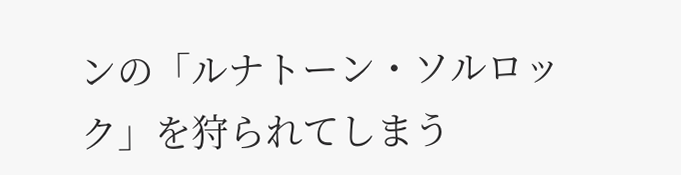ンの「ルナトーン・ソルロック」を狩られてしまう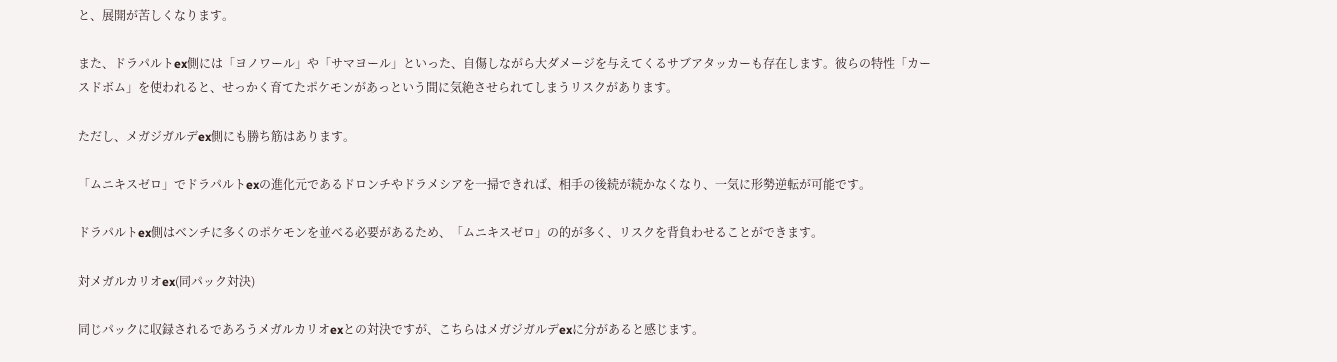と、展開が苦しくなります。

また、ドラパルトex側には「ヨノワール」や「サマヨール」といった、自傷しながら大ダメージを与えてくるサブアタッカーも存在します。彼らの特性「カースドボム」を使われると、せっかく育てたポケモンがあっという間に気絶させられてしまうリスクがあります。

ただし、メガジガルデex側にも勝ち筋はあります。

「ムニキスゼロ」でドラパルトexの進化元であるドロンチやドラメシアを一掃できれば、相手の後続が続かなくなり、一気に形勢逆転が可能です。

ドラパルトex側はベンチに多くのポケモンを並べる必要があるため、「ムニキスゼロ」の的が多く、リスクを背負わせることができます。

対メガルカリオex(同パック対決)

同じパックに収録されるであろうメガルカリオexとの対決ですが、こちらはメガジガルデexに分があると感じます。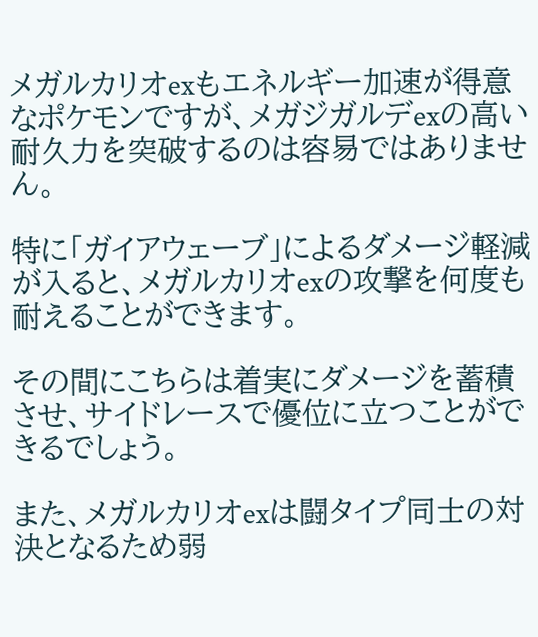メガルカリオexもエネルギー加速が得意なポケモンですが、メガジガルデexの高い耐久力を突破するのは容易ではありません。

特に「ガイアウェーブ」によるダメージ軽減が入ると、メガルカリオexの攻撃を何度も耐えることができます。

その間にこちらは着実にダメージを蓄積させ、サイドレースで優位に立つことができるでしょう。

また、メガルカリオexは闘タイプ同士の対決となるため弱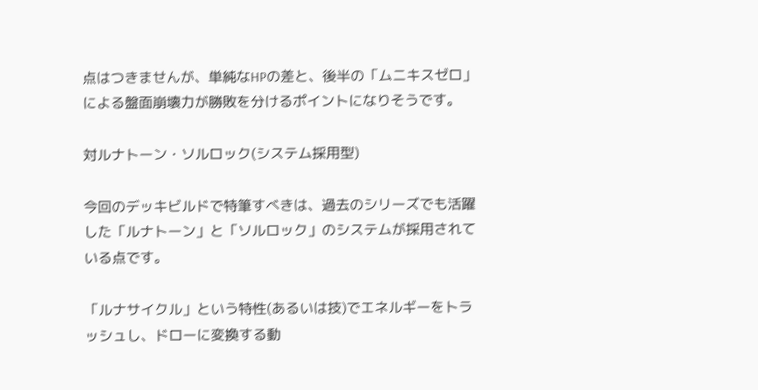点はつきませんが、単純なHPの差と、後半の「ムニキスゼロ」による盤面崩壊力が勝敗を分けるポイントになりそうです。

対ルナトーン・ソルロック(システム採用型)

今回のデッキビルドで特筆すべきは、過去のシリーズでも活躍した「ルナトーン」と「ソルロック」のシステムが採用されている点です。

「ルナサイクル」という特性(あるいは技)でエネルギーをトラッシュし、ドローに変換する動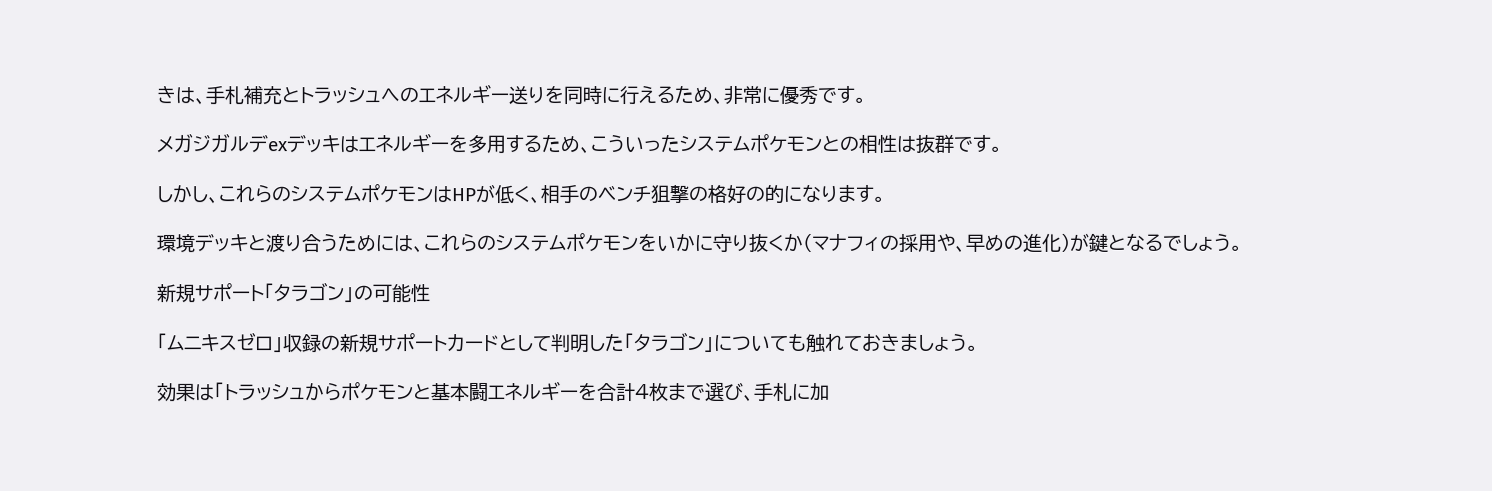きは、手札補充とトラッシュへのエネルギー送りを同時に行えるため、非常に優秀です。

メガジガルデexデッキはエネルギーを多用するため、こういったシステムポケモンとの相性は抜群です。

しかし、これらのシステムポケモンはHPが低く、相手のベンチ狙撃の格好の的になります。

環境デッキと渡り合うためには、これらのシステムポケモンをいかに守り抜くか(マナフィの採用や、早めの進化)が鍵となるでしょう。

新規サポート「タラゴン」の可能性

「ムニキスゼロ」収録の新規サポートカードとして判明した「タラゴン」についても触れておきましょう。

効果は「トラッシュからポケモンと基本闘エネルギーを合計4枚まで選び、手札に加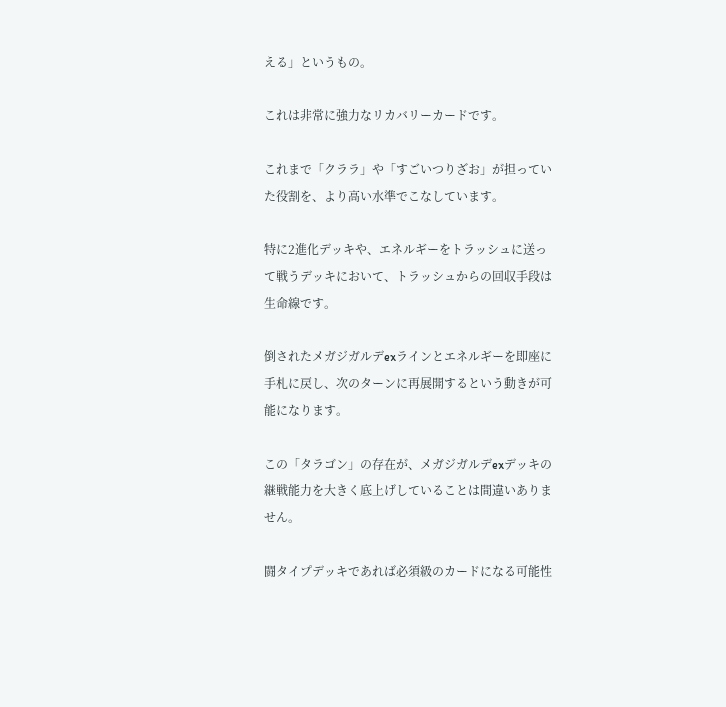える」というもの。

これは非常に強力なリカバリーカードです。

これまで「クララ」や「すごいつりざお」が担っていた役割を、より高い水準でこなしています。

特に2進化デッキや、エネルギーをトラッシュに送って戦うデッキにおいて、トラッシュからの回収手段は生命線です。

倒されたメガジガルデexラインとエネルギーを即座に手札に戻し、次のターンに再展開するという動きが可能になります。

この「タラゴン」の存在が、メガジガルデexデッキの継戦能力を大きく底上げしていることは間違いありません。

闘タイプデッキであれば必須級のカードになる可能性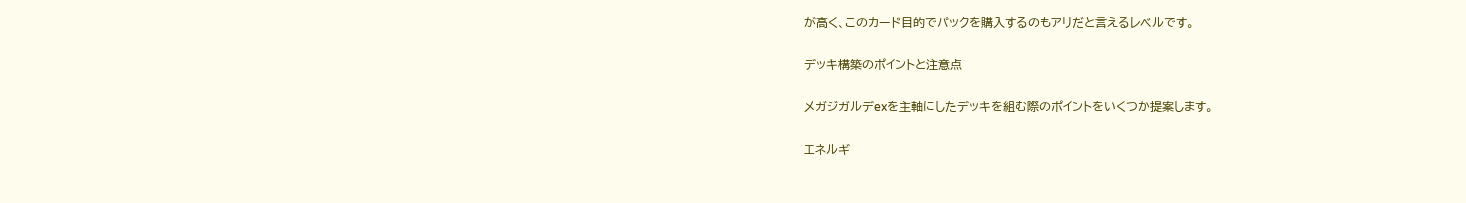が高く、このカード目的でパックを購入するのもアリだと言えるレベルです。

デッキ構築のポイントと注意点

メガジガルデexを主軸にしたデッキを組む際のポイントをいくつか提案します。

エネルギ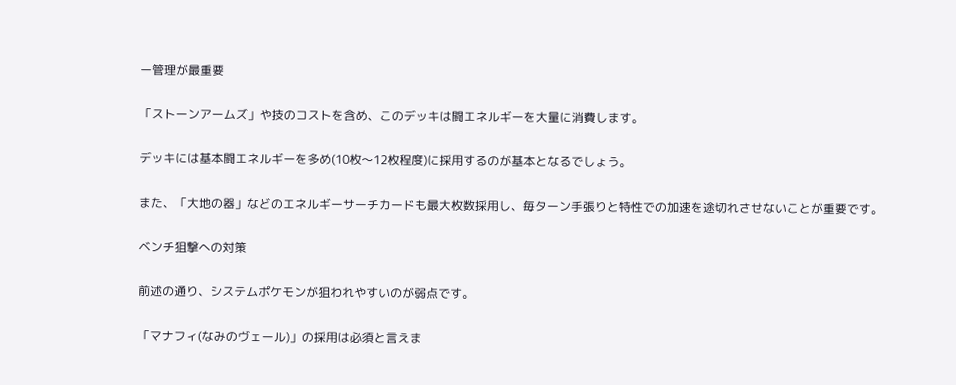ー管理が最重要

「ストーンアームズ」や技のコストを含め、このデッキは闘エネルギーを大量に消費します。

デッキには基本闘エネルギーを多め(10枚〜12枚程度)に採用するのが基本となるでしょう。

また、「大地の器」などのエネルギーサーチカードも最大枚数採用し、毎ターン手張りと特性での加速を途切れさせないことが重要です。

ベンチ狙撃への対策

前述の通り、システムポケモンが狙われやすいのが弱点です。

「マナフィ(なみのヴェール)」の採用は必須と言えま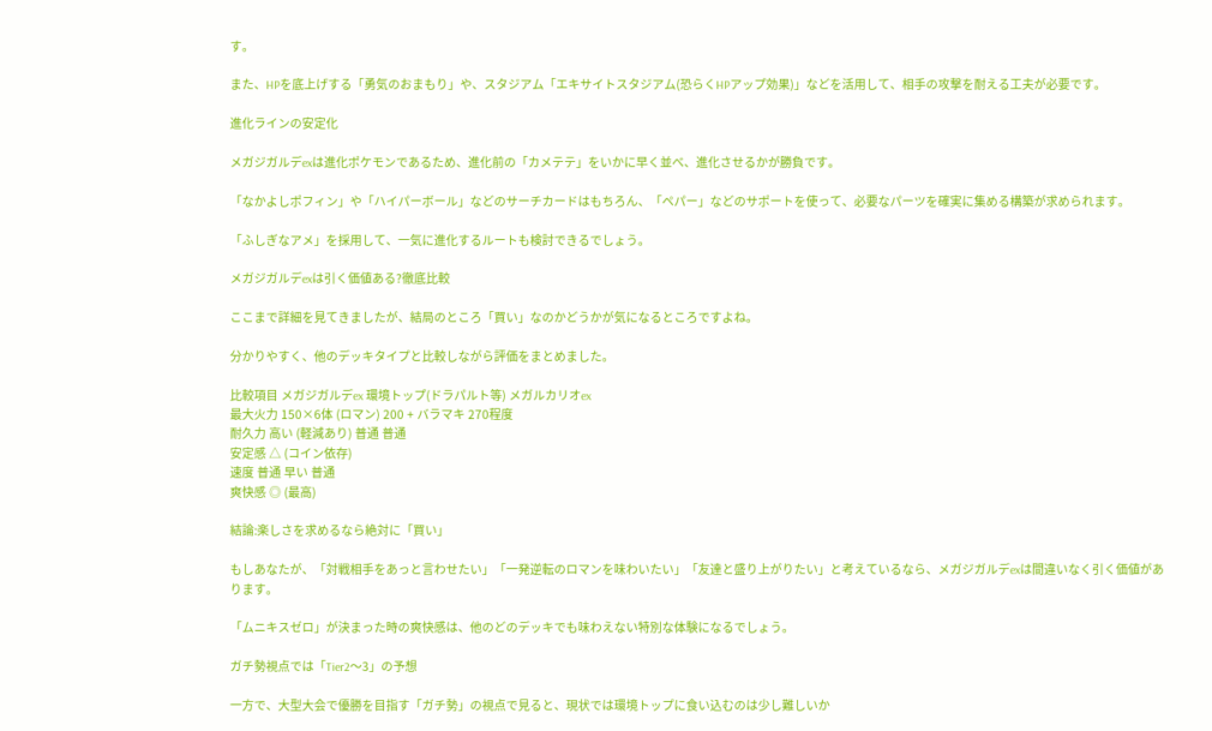す。

また、HPを底上げする「勇気のおまもり」や、スタジアム「エキサイトスタジアム(恐らくHPアップ効果)」などを活用して、相手の攻撃を耐える工夫が必要です。

進化ラインの安定化

メガジガルデexは進化ポケモンであるため、進化前の「カメテテ」をいかに早く並べ、進化させるかが勝負です。

「なかよしポフィン」や「ハイパーボール」などのサーチカードはもちろん、「ペパー」などのサポートを使って、必要なパーツを確実に集める構築が求められます。

「ふしぎなアメ」を採用して、一気に進化するルートも検討できるでしょう。

メガジガルデexは引く価値ある?徹底比較

ここまで詳細を見てきましたが、結局のところ「買い」なのかどうかが気になるところですよね。

分かりやすく、他のデッキタイプと比較しながら評価をまとめました。

比較項目 メガジガルデex 環境トップ(ドラパルト等) メガルカリオex
最大火力 150×6体 (ロマン) 200 + バラマキ 270程度
耐久力 高い (軽減あり) 普通 普通
安定感 △ (コイン依存)
速度 普通 早い 普通
爽快感 ◎ (最高)

結論:楽しさを求めるなら絶対に「買い」

もしあなたが、「対戦相手をあっと言わせたい」「一発逆転のロマンを味わいたい」「友達と盛り上がりたい」と考えているなら、メガジガルデexは間違いなく引く価値があります。

「ムニキスゼロ」が決まった時の爽快感は、他のどのデッキでも味わえない特別な体験になるでしょう。

ガチ勢視点では「Tier2〜3」の予想

一方で、大型大会で優勝を目指す「ガチ勢」の視点で見ると、現状では環境トップに食い込むのは少し難しいか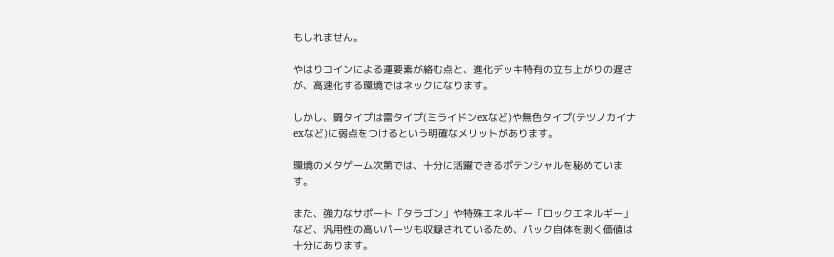もしれません。

やはりコインによる運要素が絡む点と、進化デッキ特有の立ち上がりの遅さが、高速化する環境ではネックになります。

しかし、闘タイプは雷タイプ(ミライドンexなど)や無色タイプ(テツノカイナexなど)に弱点をつけるという明確なメリットがあります。

環境のメタゲーム次第では、十分に活躍できるポテンシャルを秘めています。

また、強力なサポート「タラゴン」や特殊エネルギー「ロックエネルギー」など、汎用性の高いパーツも収録されているため、パック自体を剥く価値は十分にあります。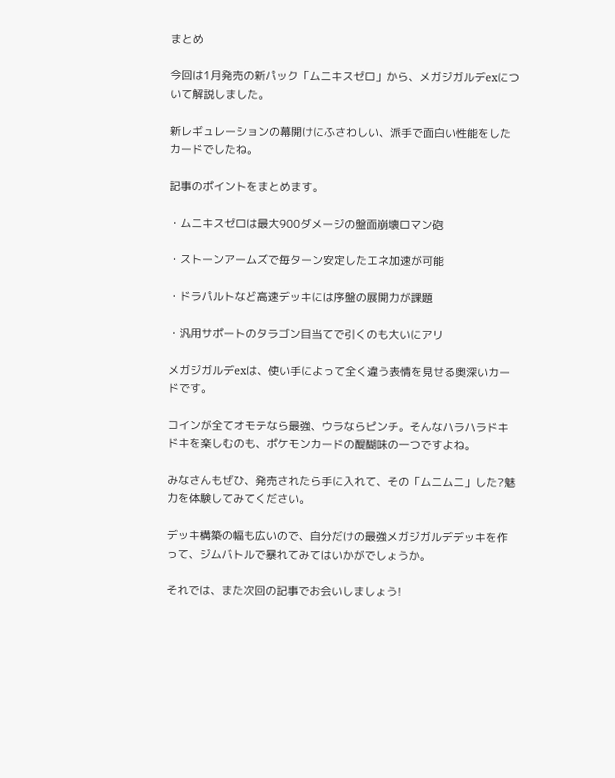まとめ

今回は1月発売の新パック「ムニキスゼロ」から、メガジガルデexについて解説しました。

新レギュレーションの幕開けにふさわしい、派手で面白い性能をしたカードでしたね。

記事のポイントをまとめます。

・ムニキスゼロは最大900ダメージの盤面崩壊ロマン砲

・ストーンアームズで毎ターン安定したエネ加速が可能

・ドラパルトなど高速デッキには序盤の展開力が課題

・汎用サポートのタラゴン目当てで引くのも大いにアリ

メガジガルデexは、使い手によって全く違う表情を見せる奥深いカードです。

コインが全てオモテなら最強、ウラならピンチ。そんなハラハラドキドキを楽しむのも、ポケモンカードの醍醐味の一つですよね。

みなさんもぜひ、発売されたら手に入れて、その「ムニムニ」した?魅力を体験してみてください。

デッキ構築の幅も広いので、自分だけの最強メガジガルデデッキを作って、ジムバトルで暴れてみてはいかがでしょうか。

それでは、また次回の記事でお会いしましょう!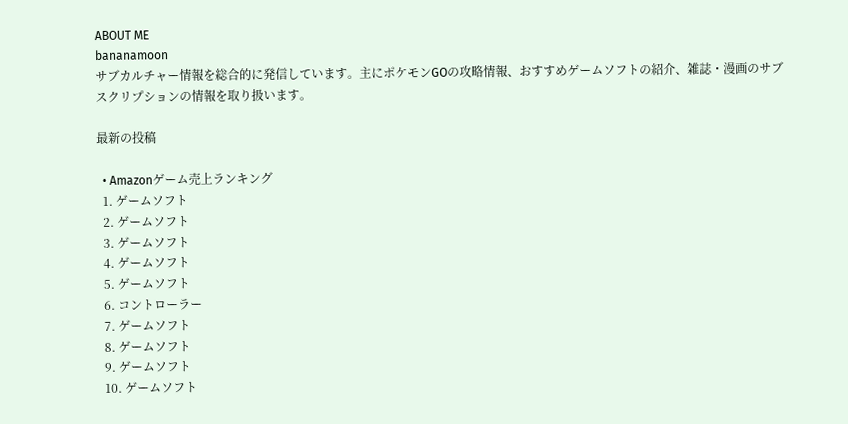ABOUT ME
bananamoon
サブカルチャー情報を総合的に発信しています。主にポケモンGOの攻略情報、おすすめゲームソフトの紹介、雑誌・漫画のサブスクリプションの情報を取り扱います。

最新の投稿

  • Amazonゲーム売上ランキング
  1. ゲームソフト
  2. ゲームソフト
  3. ゲームソフト
  4. ゲームソフト
  5. ゲームソフト
  6. コントローラー
  7. ゲームソフト
  8. ゲームソフト
  9. ゲームソフト
  10. ゲームソフト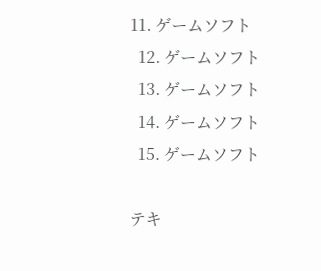11. ゲームソフト
  12. ゲームソフト
  13. ゲームソフト
  14. ゲームソフト
  15. ゲームソフト

テキ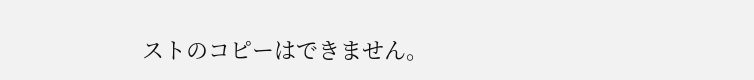ストのコピーはできません。